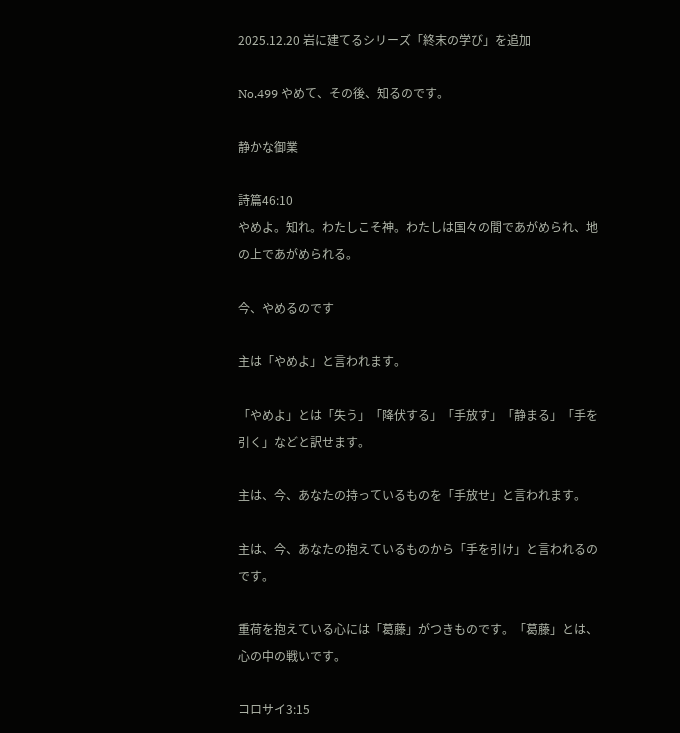2025.12.20 岩に建てるシリーズ「終末の学び」を追加

No.499 やめて、その後、知るのです。

静かな御業

詩篇46:10
やめよ。知れ。わたしこそ神。わたしは国々の間であがめられ、地の上であがめられる。

今、やめるのです

主は「やめよ」と言われます。

「やめよ」とは「失う」「降伏する」「手放す」「静まる」「手を引く」などと訳せます。

主は、今、あなたの持っているものを「手放せ」と言われます。

主は、今、あなたの抱えているものから「手を引け」と言われるのです。

重荷を抱えている心には「葛藤」がつきものです。「葛藤」とは、心の中の戦いです。

コロサイ3:15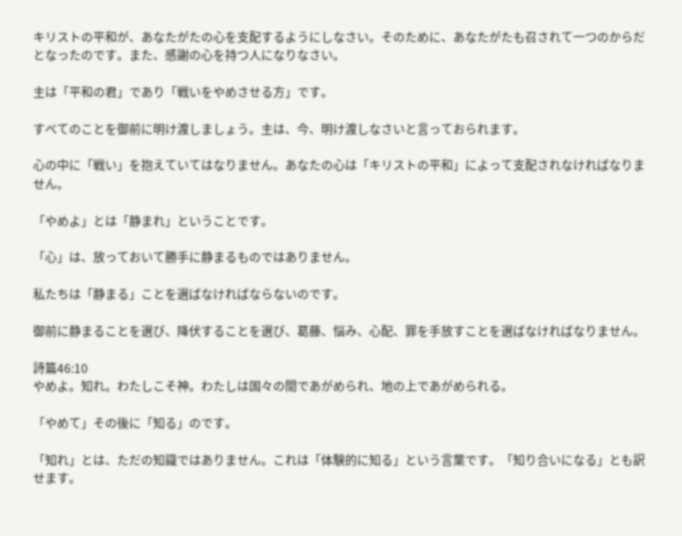キリストの平和が、あなたがたの心を支配するようにしなさい。そのために、あなたがたも召されて一つのからだとなったのです。また、感謝の心を持つ人になりなさい。

主は「平和の君」であり「戦いをやめさせる方」です。

すべてのことを御前に明け渡しましょう。主は、今、明け渡しなさいと言っておられます。

心の中に「戦い」を抱えていてはなりません。あなたの心は「キリストの平和」によって支配されなければなりません。

「やめよ」とは「静まれ」ということです。

「心」は、放っておいて勝手に静まるものではありません。

私たちは「静まる」ことを選ばなければならないのです。

御前に静まることを選び、降伏することを選び、葛藤、悩み、心配、罪を手放すことを選ばなければなりません。

詩篇46:10
やめよ。知れ。わたしこそ神。わたしは国々の間であがめられ、地の上であがめられる。

「やめて」その後に「知る」のです。

「知れ」とは、ただの知識ではありません。これは「体験的に知る」という言葉です。「知り合いになる」とも訳せます。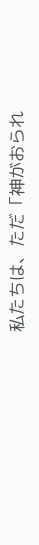私たちは、ただ「神がおられ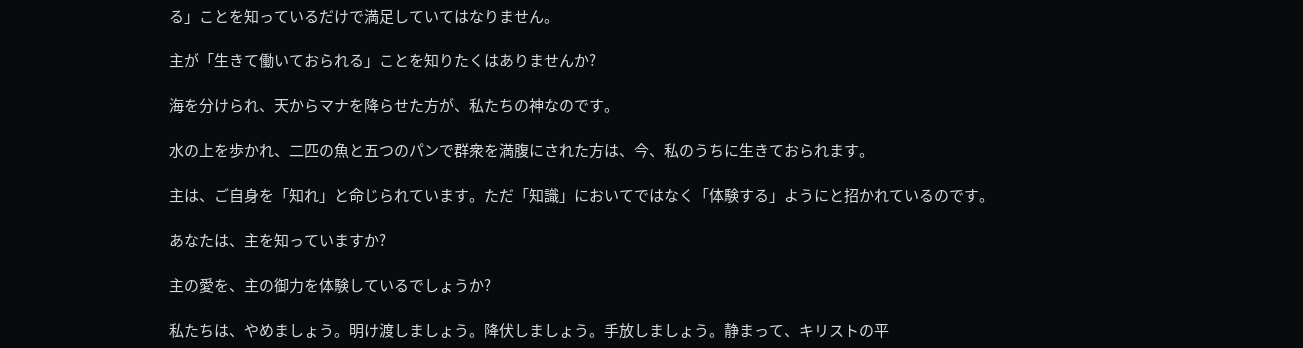る」ことを知っているだけで満足していてはなりません。

主が「生きて働いておられる」ことを知りたくはありませんか?

海を分けられ、天からマナを降らせた方が、私たちの神なのです。

水の上を歩かれ、二匹の魚と五つのパンで群衆を満腹にされた方は、今、私のうちに生きておられます。

主は、ご自身を「知れ」と命じられています。ただ「知識」においてではなく「体験する」ようにと招かれているのです。

あなたは、主を知っていますか?

主の愛を、主の御力を体験しているでしょうか?

私たちは、やめましょう。明け渡しましょう。降伏しましょう。手放しましょう。静まって、キリストの平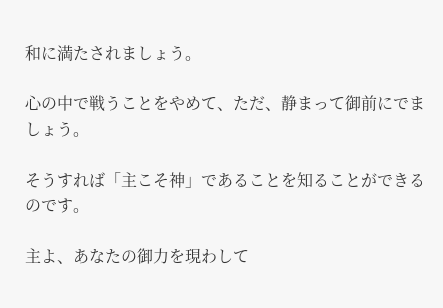和に満たされましょう。

心の中で戦うことをやめて、ただ、静まって御前にでましょう。

そうすれば「主こそ神」であることを知ることができるのです。

主よ、あなたの御力を現わして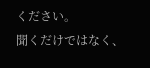ください。
聞くだけではなく、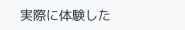実際に体験した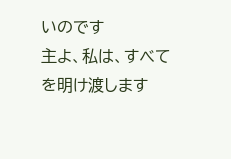いのです
主よ、私は、すべてを明け渡します